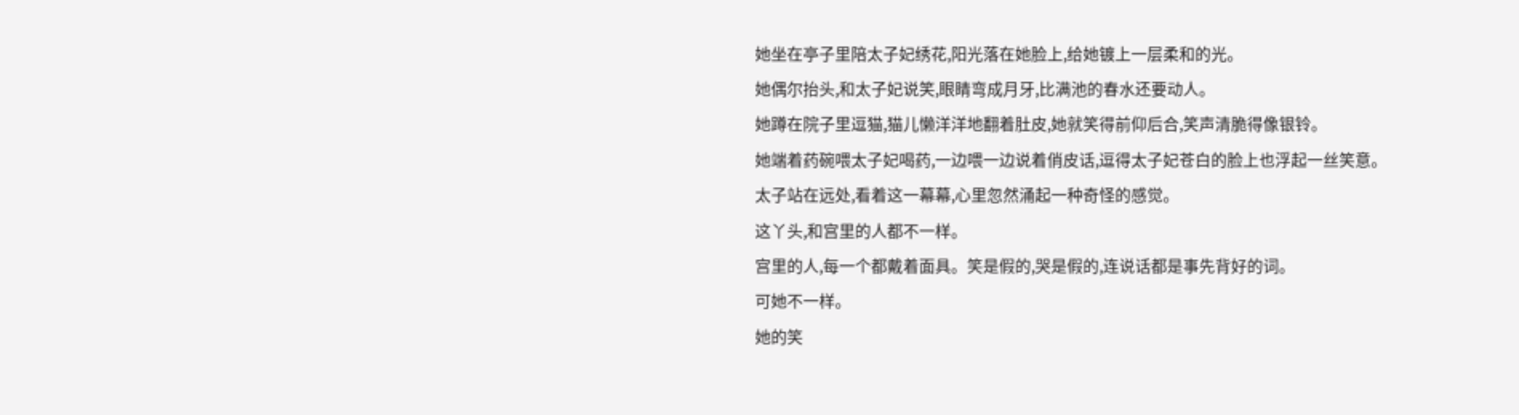她坐在亭子里陪太子妃绣花,阳光落在她脸上,给她镀上一层柔和的光。
她偶尔抬头,和太子妃说笑,眼睛弯成月牙,比满池的春水还要动人。
她蹲在院子里逗猫,猫儿懒洋洋地翻着肚皮,她就笑得前仰后合,笑声清脆得像银铃。
她端着药碗喂太子妃喝药,一边喂一边说着俏皮话,逗得太子妃苍白的脸上也浮起一丝笑意。
太子站在远处,看着这一幕幕,心里忽然涌起一种奇怪的感觉。
这丫头,和宫里的人都不一样。
宫里的人,每一个都戴着面具。笑是假的,哭是假的,连说话都是事先背好的词。
可她不一样。
她的笑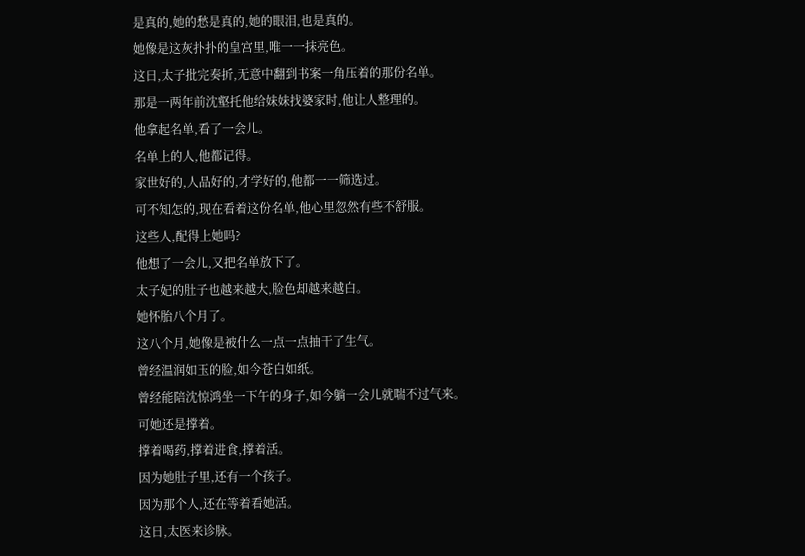是真的,她的愁是真的,她的眼泪,也是真的。
她像是这灰扑扑的皇宫里,唯一一抹亮色。
这日,太子批完奏折,无意中翻到书案一角压着的那份名单。
那是一两年前沈壑托他给妹妹找婆家时,他让人整理的。
他拿起名单,看了一会儿。
名单上的人,他都记得。
家世好的,人品好的,才学好的,他都一一筛选过。
可不知怎的,现在看着这份名单,他心里忽然有些不舒服。
这些人,配得上她吗?
他想了一会儿,又把名单放下了。
太子妃的肚子也越来越大,脸色却越来越白。
她怀胎八个月了。
这八个月,她像是被什么一点一点抽干了生气。
曾经温润如玉的脸,如今苍白如纸。
曾经能陪沈惊鸿坐一下午的身子,如今躺一会儿就喘不过气来。
可她还是撑着。
撑着喝药,撑着进食,撑着活。
因为她肚子里,还有一个孩子。
因为那个人,还在等着看她活。
这日,太医来诊脉。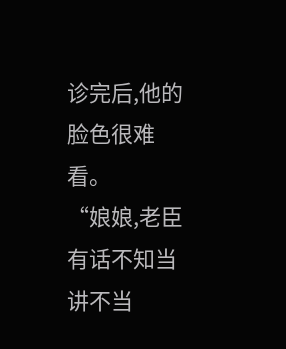诊完后,他的脸色很难看。
“娘娘,老臣有话不知当讲不当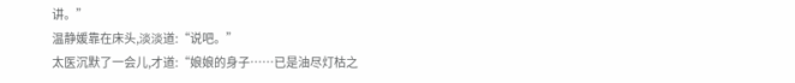讲。”
温静媛靠在床头,淡淡道:“说吧。”
太医沉默了一会儿,才道:“娘娘的身子……已是油尽灯枯之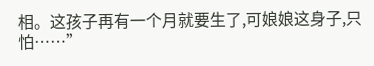相。这孩子再有一个月就要生了,可娘娘这身子,只怕……”